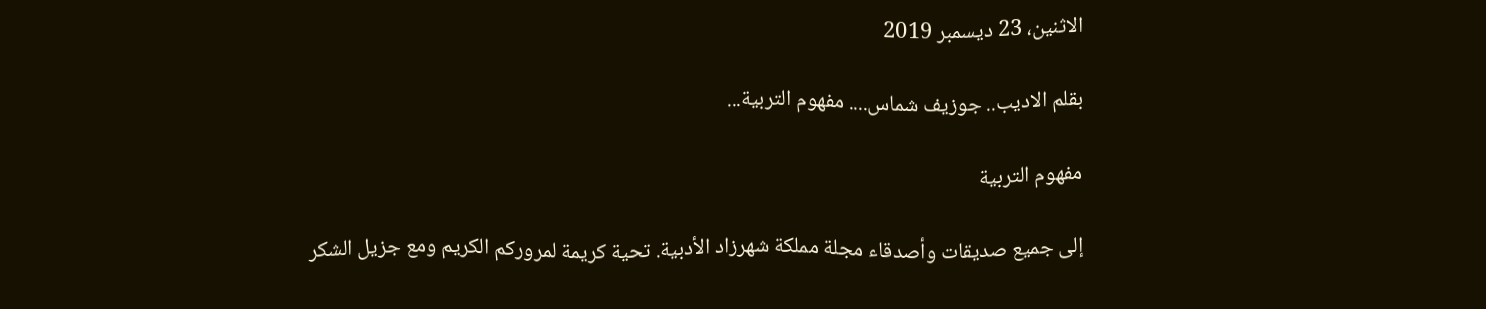الاثنين، 23 ديسمبر 2019

بقلم الاديب.. جوزيف شماس.... مفهوم التربية...

مفهوم التربية

إلى جميع صديقات وأصدقاء مجلة مملكة شهرزاد الأدبية. تحية كريمة لمروركم الكريم ومع جزيل الشكر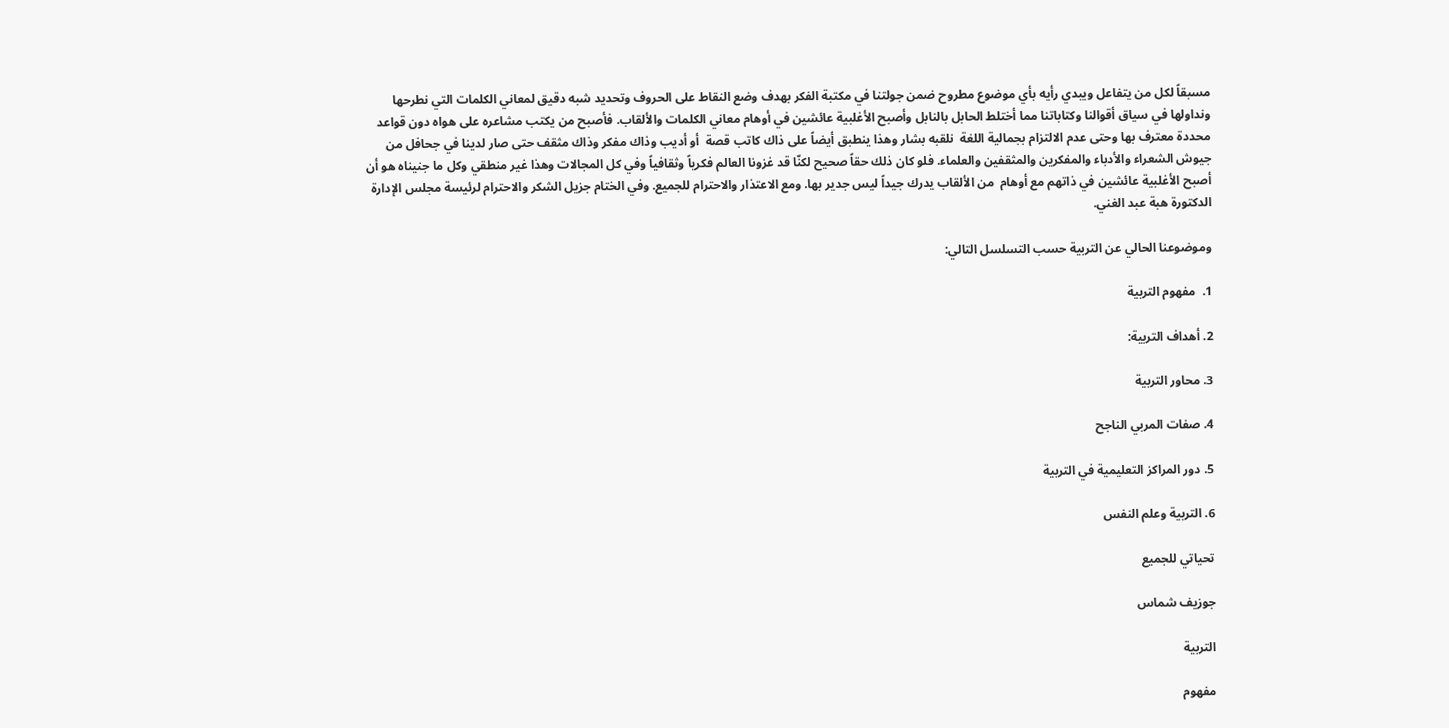مسبقاً لكل من يتفاعل ويبدي رأيه بأي موضوع مطروح ضمن جولتنا في مكتبة الفكر بهدف وضع النقاط على الحروف وتحديد شبه دقيق لمعاني الكلمات التي نطرحها ونداولها في سياق أقوالنا وكتاباتنا مما أختلط الحابل بالنابل وأصبح الأغلبية عائشين في أوهام معاني الكلمات والألقاب. فأصبح من يكتب مشاعره على هواه دون قواعد محددة معترف بها وحتى عدم الالتزام بجمالية اللغة  نلقبه بشار وهذا ينطبق أيضاً على ذاك كاتب قصة  أو أديب وذاك مفكر وذاك مثقف حتى صار لدينا في جحافل من جيوش الشعراء والأدباء والمفكرين والمثقفين والعلماء. فلو كان ذلك حقاً صحيح لكنّا قد غزونا العالم فكرياً وثقافياً وفي كل المجالات وهذا غير منطقي وكل ما جنيناه هو أن أصبح الأغلبية عائشين في ذاتهم مع أوهام  من الألقاب يدرك جيداً ليس جدير بها. ومع الاعتذار والاحترام للجميع. وفي الختام جزيل الشكر والاحترام لرئيسة مجلس الإدارة الدكتورة هبة عبد الغني.

وموضوعنا الحالي عن التربية حسب التسلسل التالي:

1.  مفهوم التربية

2. أهداف التربية:

3. محاور التربية

4. صفات المربي الناجح

5. دور المراكز التعليمية في التربية

6. التربية وعلم النفس

تحياتي للجميع

جوزيف شماس

التربية

مفهوم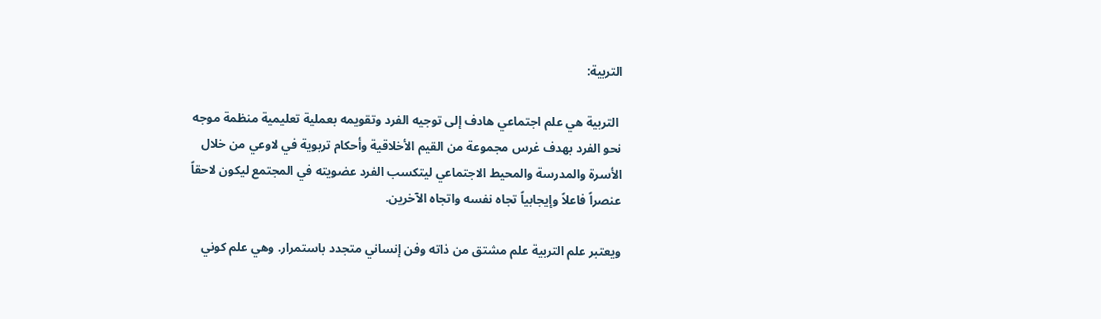التربية:

 التربية هي علم اجتماعي هادف إلى توجيه الفرد وتقويمه بعملية تعليمية منظمة موجه نحو الفرد بهدف غرس مجموعة من القيم الأخلاقية وأحكام تربوية في لاوعي من خلال الأسرة والمدرسة والمحيط الاجتماعي ليتكسب الفرد عضويته في المجتمع ليكون لاحقاً عنصراً فاعلاً وإيجابياً تجاه نفسه واتجاه الآخرين.

ويعتبر علم التربية علم مشتق من ذاته وفن إنساني متجدد باستمرار. وهي علم كوني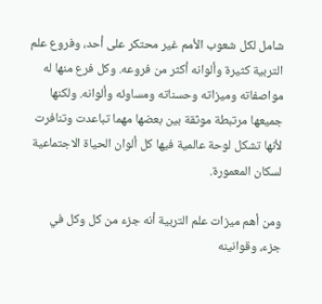شامل لكل شعوب الأمم غير محتكر على أحد، وفروع علم التربية كثيرة وألوانه أكثر من فروعه. وكل فرع منها له مواصفاته وميزاته وحسناته ومساوئه وألوانه. ولكنها جميعها مرتبطة موثقة بين بعضها مهما تباعدت وتنافرت لأنها تشكل لوحة عالمية فيها كل ألوان الحياة الاجتماعية لسكان المعمورة.

ومن أهم ميزات علم التربية أنه جزء من كل وكل في جزء، وقوانينه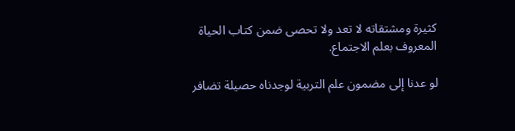كثيرة ومشتقاته لا تعد ولا تحصى ضمن كتاب الحياة المعروف بعلم الاجتماع.

لو عدنا إلى مضمون علم التربية لوجدناه حصيلة تضافر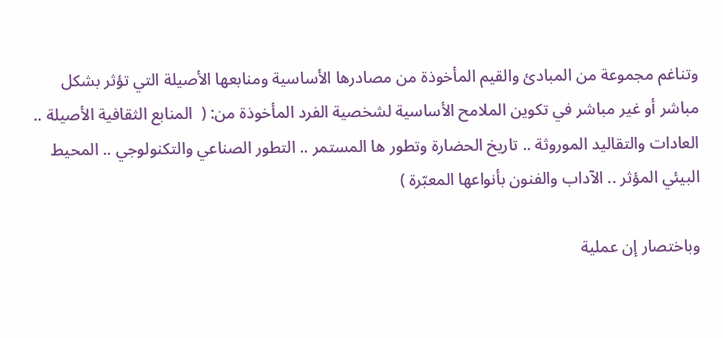وتناغم مجموعة من المبادئ والقيم المأخوذة من مصادرها الأساسية ومنابعها الأصيلة التي تؤثر بشكل مباشر أو غير مباشر في تكوين الملامح الأساسية لشخصية الفرد المأخوذة من: (  المنابع الثقافية الأصيلة .. العادات والتقاليد الموروثة .. تاريخ الحضارة وتطور ها المستمر .. التطور الصناعي والتكنولوجي .. المحيط البيئي المؤثر .. الآداب والفنون بأنواعها المعبّرة )

وباختصار إن عملية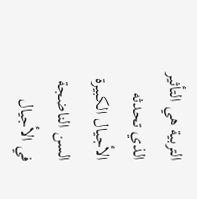التربية هي التأثير الذي تحدثه الأجيال الكبيرة السن الناضجة في الأجيال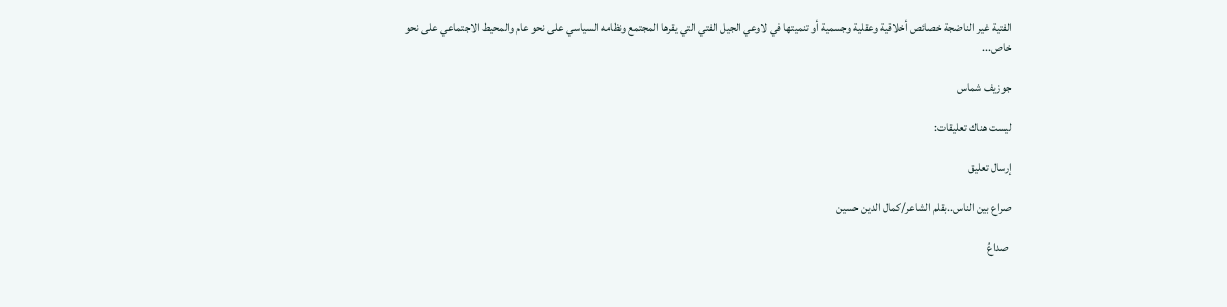الفتية غير الناضجة خصائص أخلاقية وعقلية وجسمية أو تنميتها في لاوعي الجيل الفتي التي يقرها المجتمع ونظامه السياسي على نحو عام والمحيط الاجتماعي على نحو خاص...

جوزيف شماس

ليست هناك تعليقات:

إرسال تعليق

صراع بين الناس..بقلم الشاعر/كمال الدين حسين

 صداعُ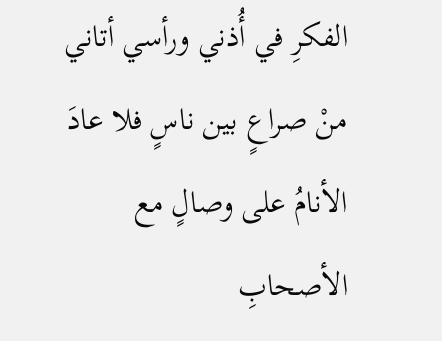الفكرِ في أُذني ورأسي أتاني منْ صراعٍ بين ناسٍ فلا عادَ الأنامُ على وصالٍ مع الأصحابِ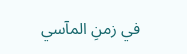في زمنِ المآسي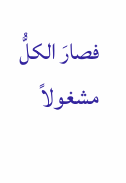فصارَ الكلُّ مشغولاً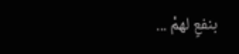بنفعٍ لهمْ ...